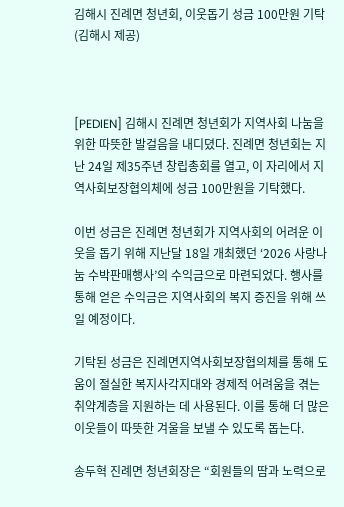김해시 진례면 청년회, 이웃돕기 성금 100만원 기탁 (김해시 제공)



[PEDIEN] 김해시 진례면 청년회가 지역사회 나눔을 위한 따뜻한 발걸음을 내디뎠다. 진례면 청년회는 지난 24일 제35주년 창립총회를 열고, 이 자리에서 지역사회보장협의체에 성금 100만원을 기탁했다.

이번 성금은 진례면 청년회가 지역사회의 어려운 이웃을 돕기 위해 지난달 18일 개최했던 ‘2026 사랑나눔 수박판매행사’의 수익금으로 마련되었다. 행사를 통해 얻은 수익금은 지역사회의 복지 증진을 위해 쓰일 예정이다.

기탁된 성금은 진례면지역사회보장협의체를 통해 도움이 절실한 복지사각지대와 경제적 어려움을 겪는 취약계층을 지원하는 데 사용된다. 이를 통해 더 많은 이웃들이 따뜻한 겨울을 보낼 수 있도록 돕는다.

송두혁 진례면 청년회장은 “회원들의 땀과 노력으로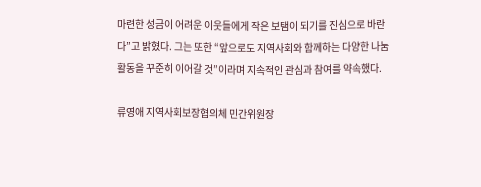마련한 성금이 어려운 이웃들에게 작은 보탬이 되기를 진심으로 바란다”고 밝혔다. 그는 또한 “앞으로도 지역사회와 함께하는 다양한 나눔 활동을 꾸준히 이어갈 것”이라며 지속적인 관심과 참여를 약속했다.

류영애 지역사회보장협의체 민간위원장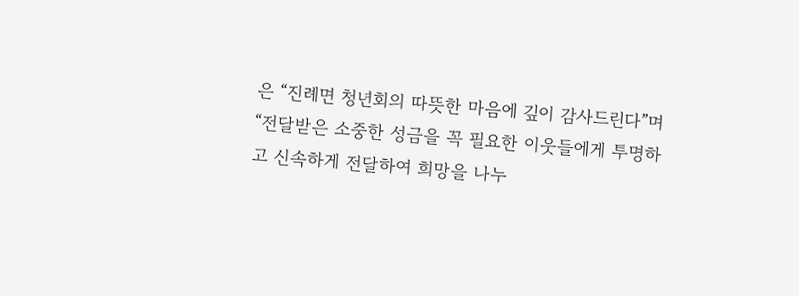은 “진례면 청년회의 따뜻한 마음에 깊이 감사드린다”며 “전달받은 소중한 성금을 꼭 필요한 이웃들에게 투명하고 신속하게 전달하여 희망을 나누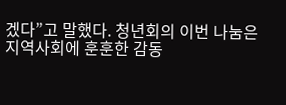겠다”고 말했다. 청년회의 이번 나눔은 지역사회에 훈훈한 감동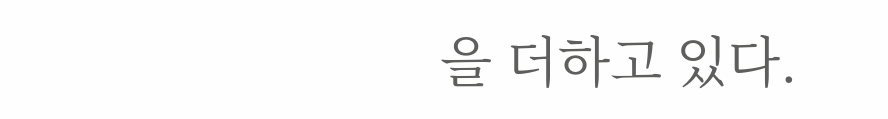을 더하고 있다.